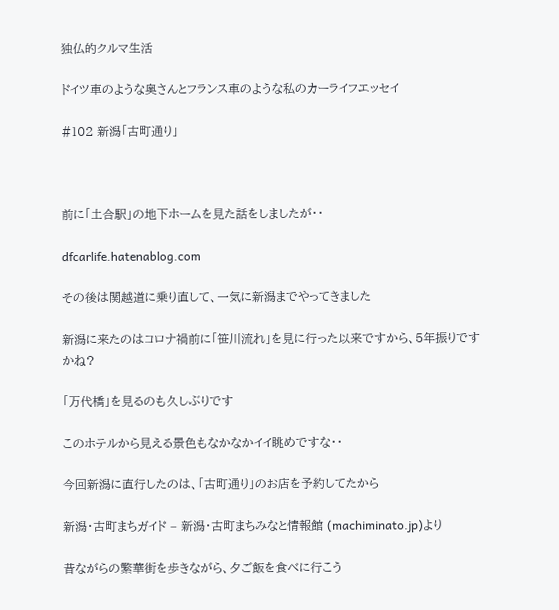独仏的クルマ生活

ドイツ車のような奥さんとフランス車のような私のカーライフエッセイ

#102 新潟「古町通り」



前に「土合駅」の地下ホームを見た話をしましたが・・

dfcarlife.hatenablog.com

その後は関越道に乗り直して、一気に新潟までやってきました

新潟に来たのはコロナ禍前に「笹川流れ」を見に行った以来ですから、5年振りですかね?

「万代橋」を見るのも久しぶりです

このホテルから見える景色もなかなかイイ眺めですな・・

今回新潟に直行したのは、「古町通り」のお店を予約してたから

新潟・古町まちガイド – 新潟・古町まちみなと情報館 (machiminato.jp)より

昔ながらの繁華街を歩きながら、夕ご飯を食べに行こう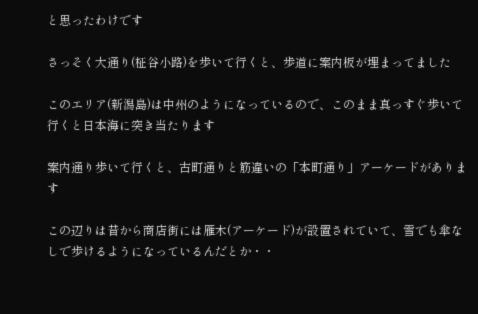と思ったわけです

さっそく大通り(柾谷小路)を歩いて行くと、歩道に案内板が埋まってました

このエリア(新潟島)は中州のようになっているので、このまま真っすぐ歩いて行くと日本海に突き当たります

案内通り歩いて行くと、古町通りと筋違いの「本町通り」アーケードがあります

この辺りは昔から商店街には雁木(アーケード)が設置されていて、雪でも傘なしで歩けるようになっているんだとか・・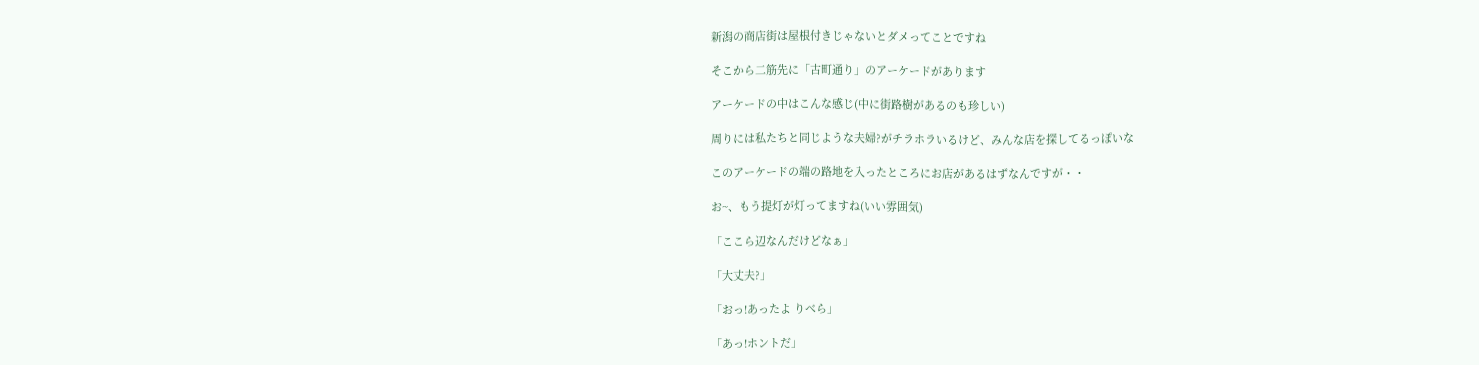新潟の商店街は屋根付きじゃないとダメってことですね

そこから二筋先に「古町通り」のアーケードがあります

アーケードの中はこんな感じ(中に街路樹があるのも珍しい)

周りには私たちと同じような夫婦?がチラホラいるけど、みんな店を探してるっぽいな

このアーケードの端の路地を入ったところにお店があるはずなんですが・・

お~、もう提灯が灯ってますね(いい雰囲気)

「ここら辺なんだけどなぁ」

「大丈夫?」

「おっ!あったよ りべら」

「あっ!ホントだ」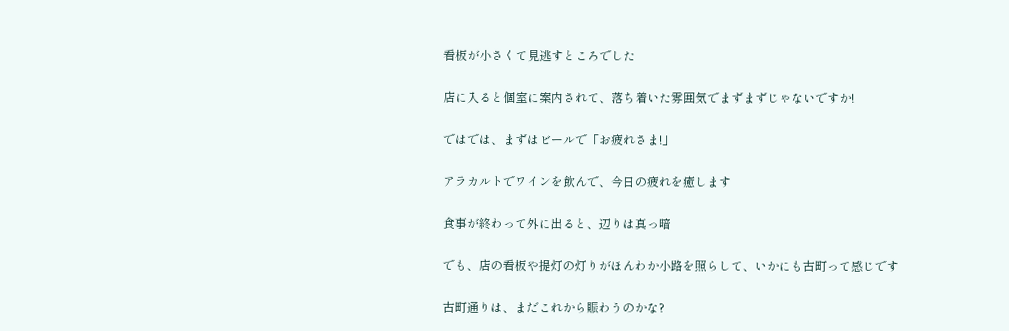看板が小さくて見逃すところでした

店に入ると個室に案内されて、落ち着いた雰囲気でまずまずじゃないですか!

ではでは、まずはビールで「お疲れさま!」

アラカルトでワインを飲んで、今日の疲れを癒します

食事が終わって外に出ると、辺りは真っ暗

でも、店の看板や提灯の灯りがほんわか小路を照らして、いかにも古町って感じです

古町通りは、まだこれから賑わうのかな?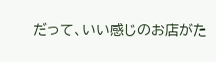だって、いい感じのお店がた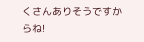くさんありそうですからね!